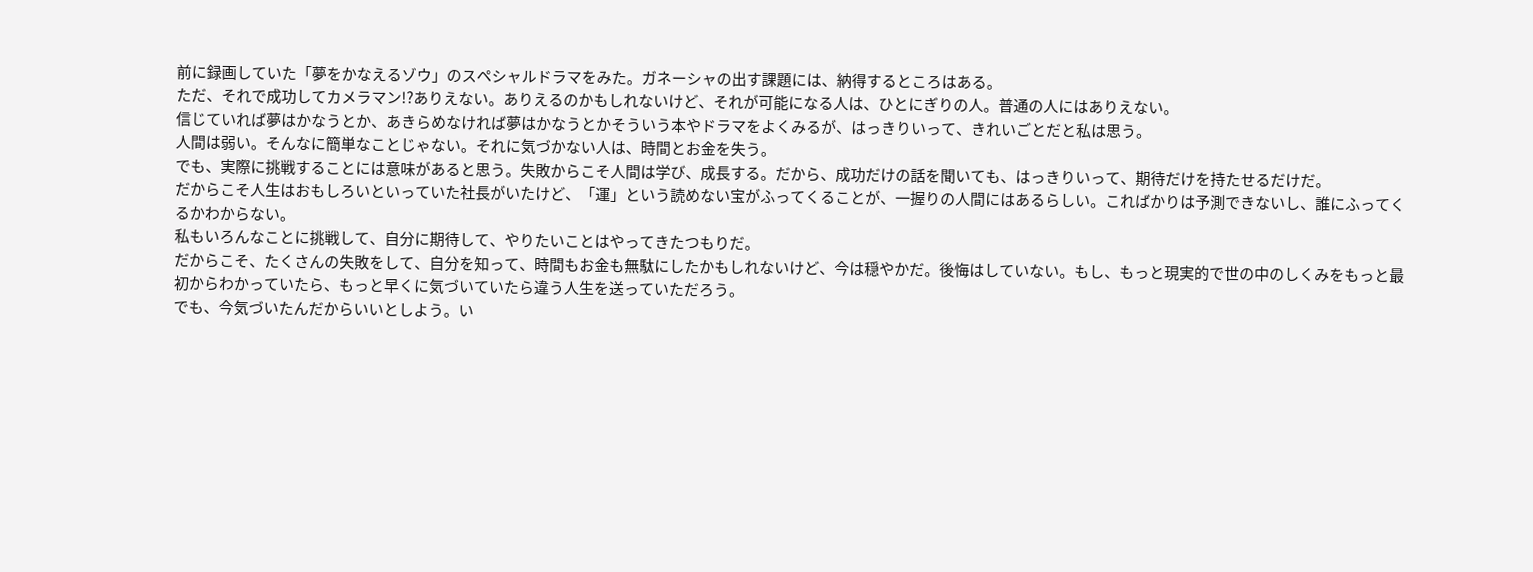前に録画していた「夢をかなえるゾウ」のスペシャルドラマをみた。ガネーシャの出す課題には、納得するところはある。
ただ、それで成功してカメラマン!?ありえない。ありえるのかもしれないけど、それが可能になる人は、ひとにぎりの人。普通の人にはありえない。
信じていれば夢はかなうとか、あきらめなければ夢はかなうとかそういう本やドラマをよくみるが、はっきりいって、きれいごとだと私は思う。
人間は弱い。そんなに簡単なことじゃない。それに気づかない人は、時間とお金を失う。
でも、実際に挑戦することには意味があると思う。失敗からこそ人間は学び、成長する。だから、成功だけの話を聞いても、はっきりいって、期待だけを持たせるだけだ。
だからこそ人生はおもしろいといっていた社長がいたけど、「運」という読めない宝がふってくることが、一握りの人間にはあるらしい。こればかりは予測できないし、誰にふってくるかわからない。
私もいろんなことに挑戦して、自分に期待して、やりたいことはやってきたつもりだ。
だからこそ、たくさんの失敗をして、自分を知って、時間もお金も無駄にしたかもしれないけど、今は穏やかだ。後悔はしていない。もし、もっと現実的で世の中のしくみをもっと最初からわかっていたら、もっと早くに気づいていたら違う人生を送っていただろう。
でも、今気づいたんだからいいとしよう。い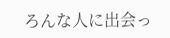ろんな人に出会っ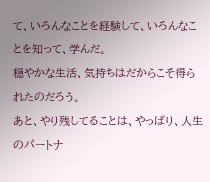て、いろんなことを経験して、いろんなことを知って、学んだ。
穏やかな生活、気持ちはだからこそ得られたのだろう。
あと、やり残してることは、やっぱり、人生のパートナ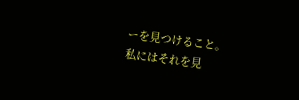ーを見つけること。
私にはそれを見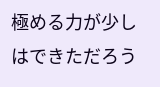極める力が少しはできただろう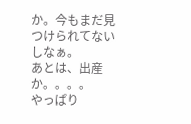か。今もまだ見つけられてないしなぁ。
あとは、出産か。。。。
やっぱり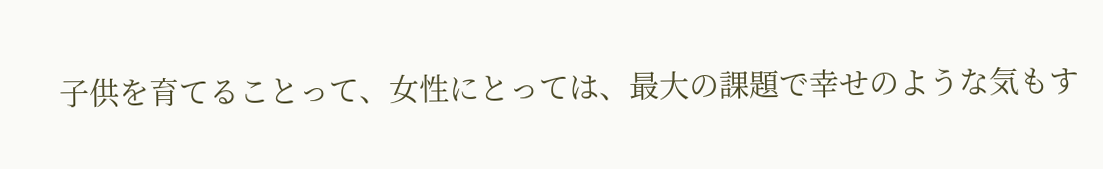子供を育てることって、女性にとっては、最大の課題で幸せのような気もす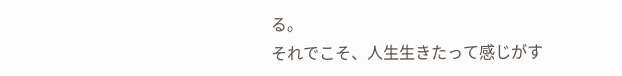る。
それでこそ、人生生きたって感じがす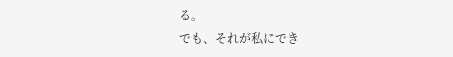る。
でも、それが私にでき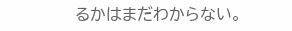るかはまだわからない。